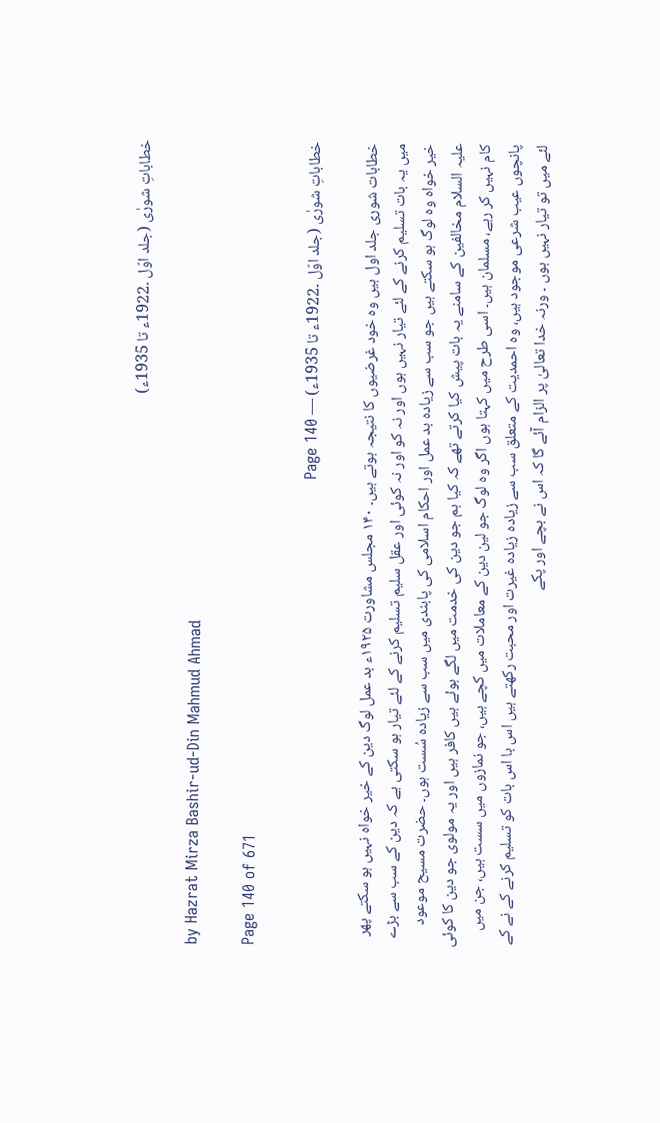خطاباتِ شورٰی (جلد اوّل ۔1922ء تا 1935ء)

by Hazrat Mirza Bashir-ud-Din Mahmud Ahmad

Page 140 of 671

خطاباتِ شورٰی (جلد اوّل ۔1922ء تا 1935ء) — Page 140

خطابات شوری جلد اول ہیں وہ خود غرضیوں کا نتیجہ ہوتے ہیں۔ ۱۴۰ مجلس مشاورت ۱۹۲۵ء بد عمل لوگ دین کے خیر خواہ نہیں ہو سکتے پھر میں یہ بات تسلیم کرنے کے لئے تیار نہیں ہوں اور نہ کو اور نہ کوئی اور عقل سلیم تسلیم کرنے کے لئے تیار ہو سکتی ہے کہ دین کے سب سے بڑے خیر خواہ وہ لوگ ہو سکتے ہیں جو سب سے زیادہ بد عمل اور احکام اسلامی کی پابندی میں سب سے زیادہ سُست ہوں۔ حضرت مسیح موعود علیہ السلام مخالفین کے سامنے یہ بات پیش کیا کرتے تھے کہ کیا ہم جو دین کی خدمت میں لگے ہوئے ہیں کافر ہیں اور یہ مولوی جو دین کا کوئی کام نہیں کر رہے، مسلمان ہیں۔ اسی طرح میں کہتا ہوں اگر وہ لوگ جو لین دین کے معاملات میں کچے ہیں، جو نمازوں میں سست ہیں، جن میں پانچوں عیب شرعی موجود ہیں، وہ احمدیت کے متعلق سب سے زیادہ زیادہ غیرت اور محبت رکھتے ہیں اس با اس بات کو تسلیم کرنے کے نے کے لئے میں تو تیار نہیں ہوں ۔ ورنہ خدا تعالیٰ پر الزام آئے گا کہ اس نے بچے اور پکے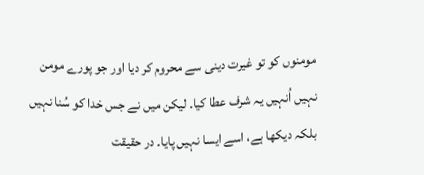مومنوں کو تو غیرت دینی سے محروم کر دیا اور جو پورے مومن نہیں اُنہیں یہ شرف عطا کیا۔ لیکن میں نے جس خدا کو سُنا نہیں بلکہ دیکھا ہے، اسے ایسا نہیں پایا۔ در حقیقت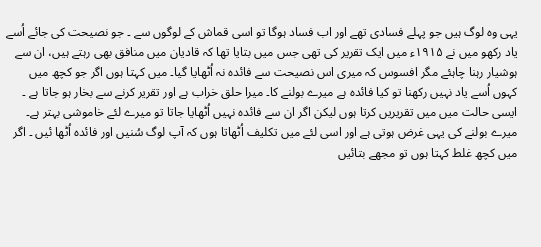یہی وہ لوگ ہیں جو پہلے فسادی تھے اور اب فساد ہوگا تو اسی قماش کے لوگوں سے ۔ جو نصیحت کی جائے اُسے یاد رکھو میں نے ۱۹۱۵ء میں ایک تقریر کی تھی جس میں بتایا تھا کہ قادیان میں منافق بھی رہتے ہیں، ان سے ہوشیار رہنا چاہئے مگر افسوس کہ میری اس نصیحت سے فائدہ نہ اُٹھایا گیا۔ میں کہتا ہوں اگر جو کچھ میں کہوں اُسے یاد نہیں رکھنا تو کیا فائدہ ہے میرے بولنے کا۔ میرا حلق خراب ہے اور تقریر کرنے سے بخار ہو جاتا ہے ۔ ایسی حالت میں میں تقریریں کرتا ہوں لیکن اگر ان سے فائدہ نہیں اُٹھایا جاتا تو میرے لئے خاموشی بہتر ہے۔ میرے بولنے کی یہی غرض ہوتی ہے اور اسی لئے میں تکلیف اُٹھاتا ہوں کہ آپ لوگ سُنیں اور فائدہ اُٹھا ئیں ۔ اگر میں کچھ غلط کہتا ہوں تو مجھے بتائیں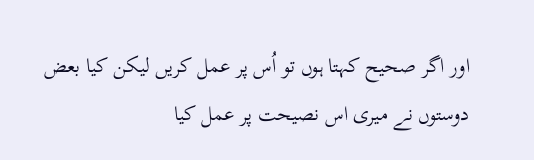اور اگر صحیح کہتا ہوں تو اُس پر عمل کریں لیکن کیا بعض دوستوں نے میری اس نصیحت پر عمل کیا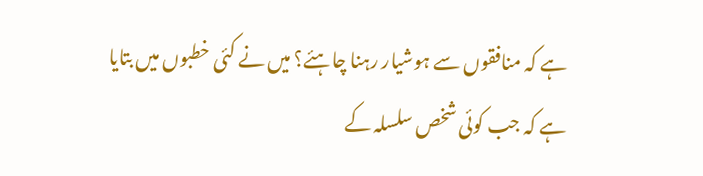ہے کہ منافقوں سے ہوشیار رہنا چاہئے؟ میں نے کئی خطبوں میں بتایا ہے کہ جب کوئی شخص سلسلہ کے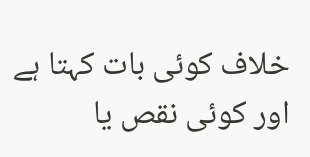خلاف کوئی بات کہتا ہے اور کوئی نقص یا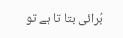بُرائی بتا تا ہے تو